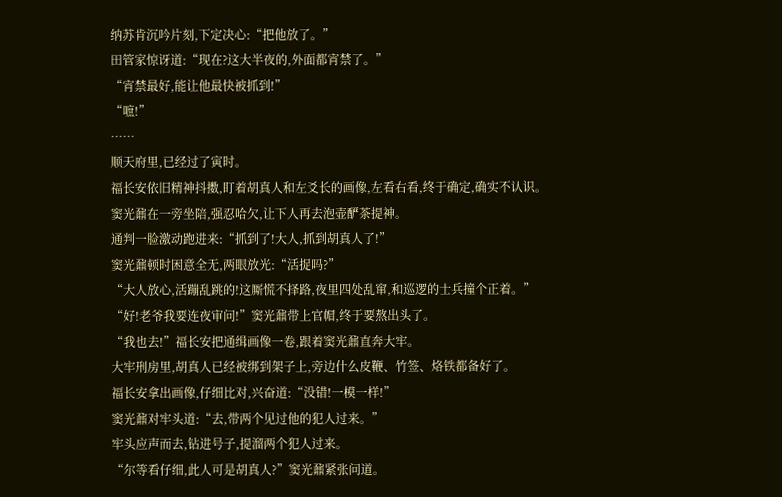纳苏肯沉吟片刻,下定决心:“把他放了。”
田管家惊讶道:“现在?这大半夜的,外面都宵禁了。”
“宵禁最好,能让他最快被抓到!”
“嗻!”
……
顺天府里,已经过了寅时。
福长安依旧精神抖擞,盯着胡真人和左爻长的画像,左看右看,终于确定,确实不认识。
窦光鼐在一旁坐陪,强忍哈欠,让下人再去泡壶酽茶提神。
通判一脸激动跑进来:“抓到了!大人,抓到胡真人了!”
窦光鼐顿时困意全无,两眼放光:“活捉吗?”
“大人放心,活蹦乱跳的!这厮慌不择路,夜里四处乱窜,和巡逻的士兵撞个正着。”
“好!老爷我要连夜审问!”窦光鼐带上官帽,终于要熬出头了。
“我也去!”福长安把通缉画像一卷,跟着窦光鼐直奔大牢。
大牢刑房里,胡真人已经被绑到架子上,旁边什么皮鞭、竹签、烙铁都备好了。
福长安拿出画像,仔细比对,兴奋道:“没错!一模一样!”
窦光鼐对牢头道:“去,带两个见过他的犯人过来。”
牢头应声而去,钻进号子,提溜两个犯人过来。
“尔等看仔细,此人可是胡真人?”窦光鼐紧张问道。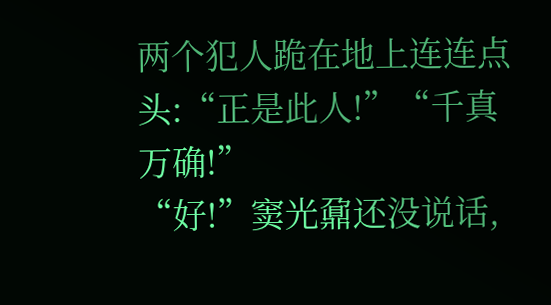两个犯人跪在地上连连点头:“正是此人!”“千真万确!”
“好!”窦光鼐还没说话,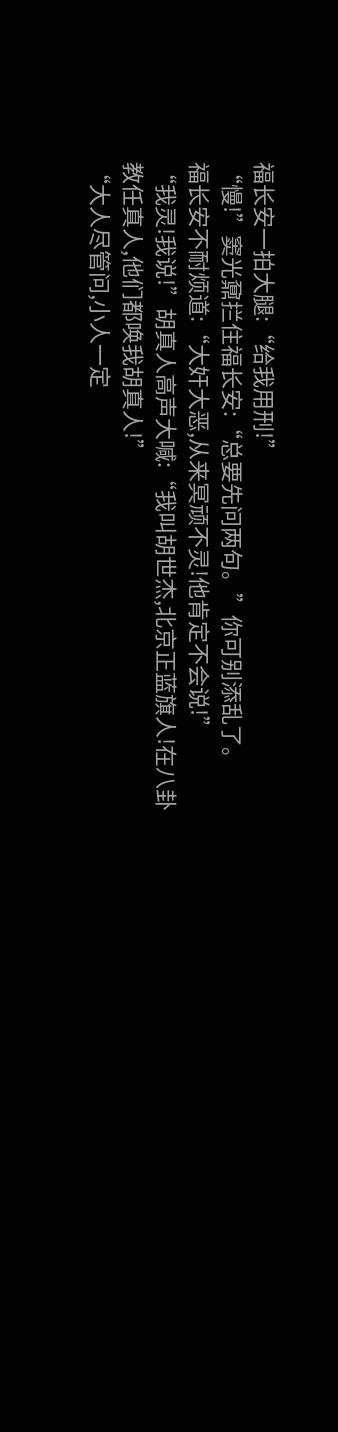福长安一拍大腿:“给我用刑!”
“慢!”窦光鼐拦住福长安:“总要先问两句。”你可别添乱了。
福长安不耐烦道:“大奸大恶,从来冥顽不灵!他肯定不会说!”
“我灵!我说!”胡真人高声大喊:“我叫胡世杰,北京正蓝旗人!在八卦教任真人,他们都唤我胡真人!”
“大人尽管问,小人一定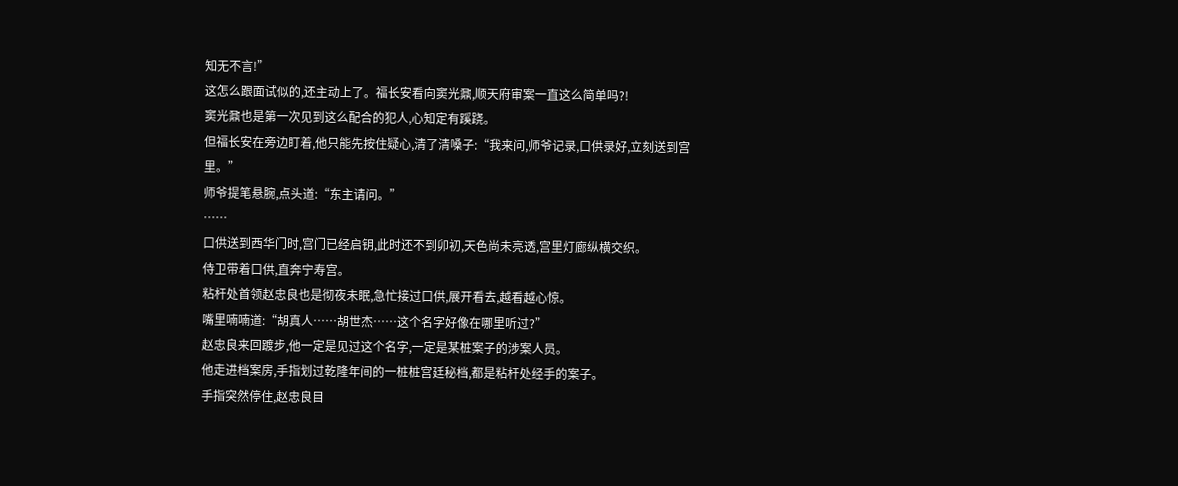知无不言!”
这怎么跟面试似的,还主动上了。福长安看向窦光鼐,顺天府审案一直这么简单吗?!
窦光鼐也是第一次见到这么配合的犯人,心知定有蹊跷。
但福长安在旁边盯着,他只能先按住疑心,清了清嗓子:“我来问,师爷记录,口供录好,立刻送到宫里。”
师爷提笔悬腕,点头道:“东主请问。”
……
口供送到西华门时,宫门已经启钥,此时还不到卯初,天色尚未亮透,宫里灯廊纵横交织。
侍卫带着口供,直奔宁寿宫。
粘杆处首领赵忠良也是彻夜未眠,急忙接过口供,展开看去,越看越心惊。
嘴里喃喃道:“胡真人……胡世杰……这个名字好像在哪里听过?”
赵忠良来回踱步,他一定是见过这个名字,一定是某桩案子的涉案人员。
他走进档案房,手指划过乾隆年间的一桩桩宫廷秘档,都是粘杆处经手的案子。
手指突然停住,赵忠良目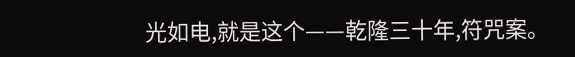光如电,就是这个——乾隆三十年,符咒案。